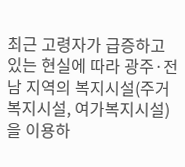최근 고령자가 급증하고 있는 현실에 따라 광주·전남 지역의 복지시설(주거복지시설, 여가복지시설)을 이용하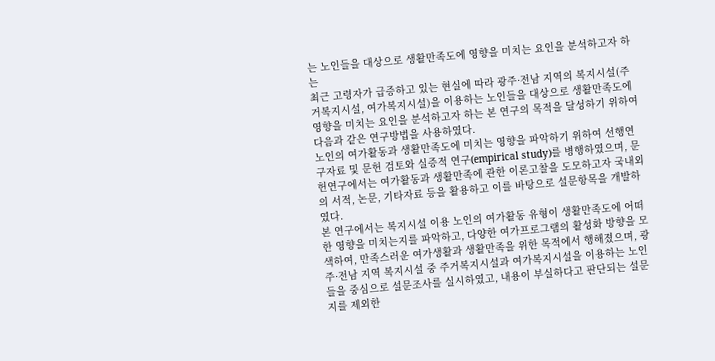는 노인들을 대상으로 생활만족도에 영향을 미치는 요인을 분석하고자 하는
최근 고령자가 급증하고 있는 현실에 따라 광주·전남 지역의 복지시설(주거복지시설, 여가복지시설)을 이용하는 노인들을 대상으로 생활만족도에 영향을 미치는 요인을 분석하고자 하는 본 연구의 목적을 달성하기 위하여 다음과 같은 연구방법을 사용하였다.
노인의 여가활동과 생활만족도에 미치는 영향을 파악하기 위하여 선행연구자료 및 문헌 검토와 실증적 연구(empirical study)를 병행하였으며, 문헌연구에서는 여가활동과 생활만족에 관한 이론고찰을 도모하고자 국내외의 서적, 논문, 기타자료 등을 활용하고 이를 바탕으로 설문항목을 개발하였다.
본 연구에서는 복지시설 이용 노인의 여가활동 유형이 생활만족도에 어떠한 영향을 미치는지를 파악하고, 다양한 여가프로그램의 활성화 방향을 모색하여, 만족스러운 여가생활과 생활만족을 위한 목적에서 행해졌으며, 광주·전남 지역 복지시설 중 주거복지시설과 여가복지시설을 이용하는 노인들을 중심으로 설문조사를 실시하였고, 내용이 부실하다고 판단되는 설문지를 제외한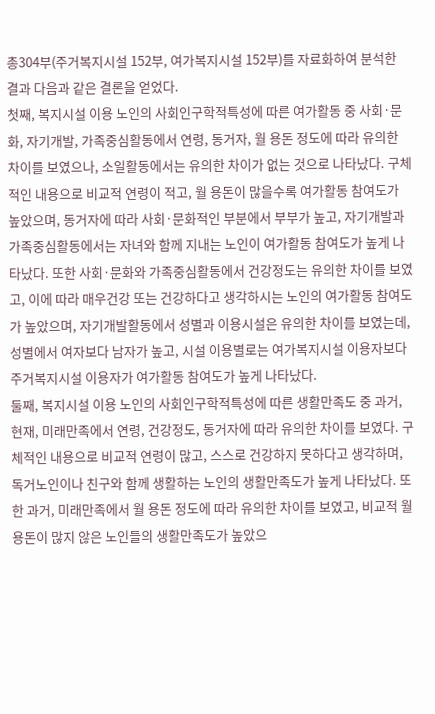총304부(주거복지시설 152부, 여가복지시설 152부)를 자료화하여 분석한 결과 다음과 같은 결론을 얻었다.
첫째, 복지시설 이용 노인의 사회인구학적특성에 따른 여가활동 중 사회·문화, 자기개발, 가족중심활동에서 연령, 동거자, 월 용돈 정도에 따라 유의한 차이를 보였으나, 소일활동에서는 유의한 차이가 없는 것으로 나타났다. 구체적인 내용으로 비교적 연령이 적고, 월 용돈이 많을수록 여가활동 참여도가 높았으며, 동거자에 따라 사회·문화적인 부분에서 부부가 높고, 자기개발과 가족중심활동에서는 자녀와 함께 지내는 노인이 여가활동 참여도가 높게 나타났다. 또한 사회·문화와 가족중심활동에서 건강정도는 유의한 차이를 보였고, 이에 따라 매우건강 또는 건강하다고 생각하시는 노인의 여가활동 참여도가 높았으며, 자기개발활동에서 성별과 이용시설은 유의한 차이를 보였는데, 성별에서 여자보다 남자가 높고, 시설 이용별로는 여가복지시설 이용자보다 주거복지시설 이용자가 여가활동 참여도가 높게 나타났다.
둘째, 복지시설 이용 노인의 사회인구학적특성에 따른 생활만족도 중 과거, 현재, 미래만족에서 연령, 건강정도, 동거자에 따라 유의한 차이를 보였다. 구체적인 내용으로 비교적 연령이 많고, 스스로 건강하지 못하다고 생각하며, 독거노인이나 친구와 함께 생활하는 노인의 생활만족도가 높게 나타났다. 또한 과거, 미래만족에서 월 용돈 정도에 따라 유의한 차이를 보였고, 비교적 월 용돈이 많지 않은 노인들의 생활만족도가 높았으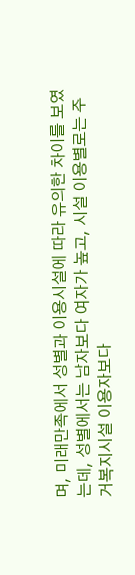며, 미래만족에서 성별과 이용시설에 따라 유의한 차이를 보였는데, 성별에서는 남자보다 여자가 높고, 시설 이용별로는 주거복지시설 이용자보다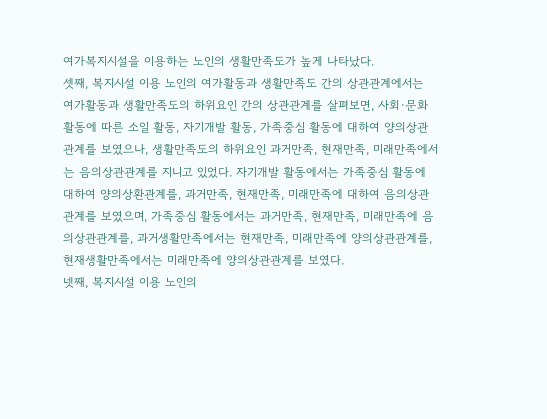여가복지시설을 이용하는 노인의 생활만족도가 높게 나타났다.
셋째, 복지시설 이용 노인의 여가활동과 생활만족도 간의 상관관계에서는 여가활동과 생활만족도의 하위요인 간의 상관관계를 살펴보면, 사회·문화 활동에 따른 소일 활동, 자기개발 활동, 가족중심 활동에 대하여 양의상관관계를 보였으나, 생활만족도의 하위요인 과거만족, 현재만족, 미래만족에서는 음의상관관계를 지니고 있었다. 자기개발 활동에서는 가족중심 활동에 대하여 양의상환관계를, 과거만족, 현재만족, 미래만족에 대하여 음의상관관계를 보였으며, 가족중심 활동에서는 과거만족, 현재만족, 미래만족에 음의상관관계를, 과거생활만족에서는 현재만족, 미래만족에 양의상관관계를, 현재생활만족에서는 미래만족에 양의상관관계를 보였다.
넷째, 복지시설 이용 노인의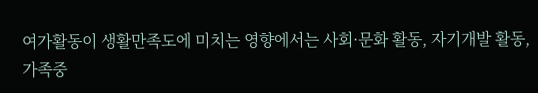여가활동이 생활만족도에 미치는 영향에서는 사회·문화 활동, 자기개발 활동, 가족중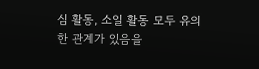심 활동, 소일 활동 모두 유의한 관계가 있음을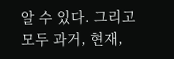알 수 있다. 그리고 모두 과거, 현재,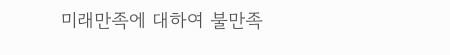미래만족에 대하여 불만족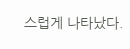스럽게 나타났다.